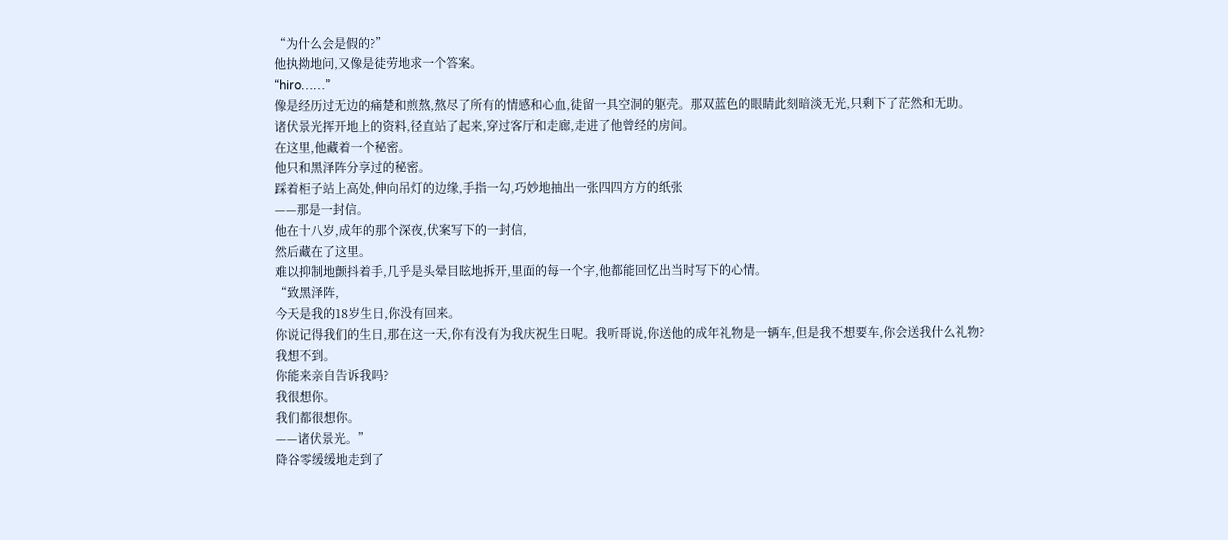“为什么会是假的?”
他执拗地问,又像是徒劳地求一个答案。
“hiro……”
像是经历过无边的痛楚和煎熬,熬尽了所有的情感和心血,徒留一具空洞的躯壳。那双蓝色的眼睛此刻暗淡无光,只剩下了茫然和无助。
诸伏景光挥开地上的资料,径直站了起来,穿过客厅和走廊,走进了他曾经的房间。
在这里,他藏着一个秘密。
他只和黑泽阵分享过的秘密。
踩着柜子站上高处,伸向吊灯的边缘,手指一勾,巧妙地抽出一张四四方方的纸张
——那是一封信。
他在十八岁,成年的那个深夜,伏案写下的一封信,
然后藏在了这里。
难以抑制地颤抖着手,几乎是头晕目眩地拆开,里面的每一个字,他都能回忆出当时写下的心情。
“致黑泽阵,
今天是我的18岁生日,你没有回来。
你说记得我们的生日,那在这一天,你有没有为我庆祝生日呢。我听哥说,你送他的成年礼物是一辆车,但是我不想要车,你会送我什么礼物?
我想不到。
你能来亲自告诉我吗?
我很想你。
我们都很想你。
——诸伏景光。”
降谷零缓缓地走到了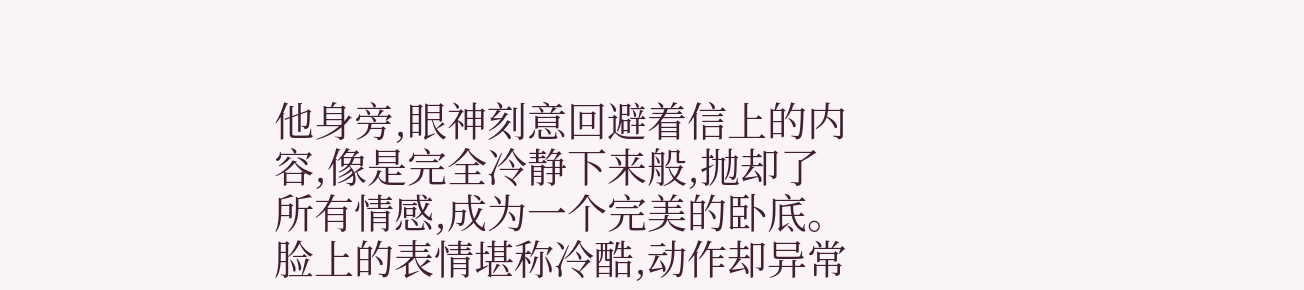他身旁,眼神刻意回避着信上的内容,像是完全冷静下来般,抛却了所有情感,成为一个完美的卧底。
脸上的表情堪称冷酷,动作却异常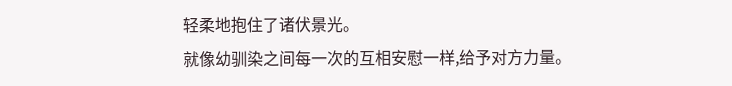轻柔地抱住了诸伏景光。
就像幼驯染之间每一次的互相安慰一样,给予对方力量。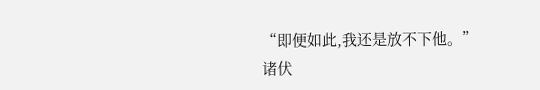“即便如此,我还是放不下他。”
诸伏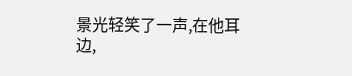景光轻笑了一声,在他耳边,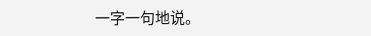一字一句地说。